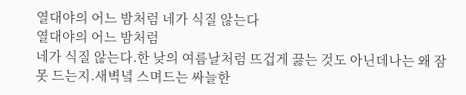열대야의 어느 밤처럼 네가 식질 않는다
열대야의 어느 밤처럼
네가 식질 않는다.한 낮의 여름날처럼 뜨겁게 끓는 것도 아닌데나는 왜 잠 못 드는지.새벽녘 스며드는 싸늘한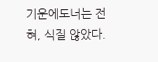기운에도너는 전혀, 식질 않았다.